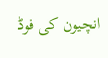انچیون کی فوڈ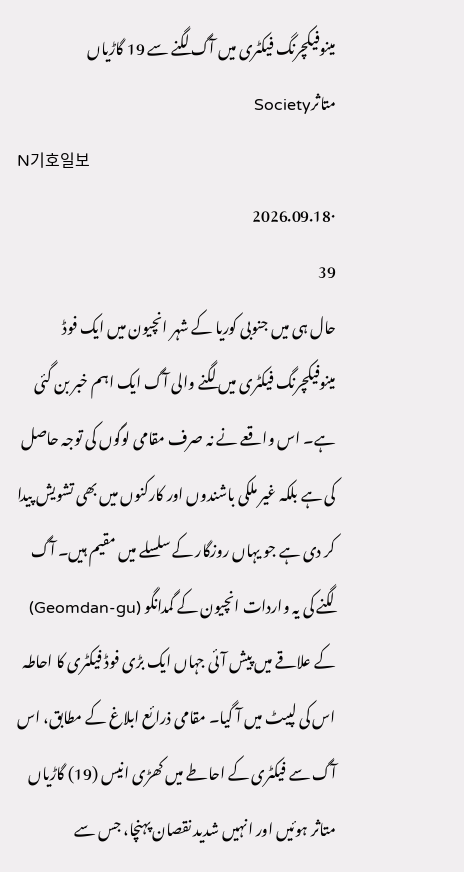مینوفیکچرنگ فیکٹری میں آگ لگنے سے 19 گاڑیاں متاثرSociety
N기호일보
·2026.09.18
39
حال ہی میں جنوبی کوریا کے شہر انچیون میں ایک فوڈ مینوفیکچرنگ فیکٹری میں لگنے والی آگ ایک اہم خبر بن گئی ہے۔ اس واقعے نے نہ صرف مقامی لوگوں کی توجہ حاصل کی ہے بلکہ غیر ملکی باشندوں اور کارکنوں میں بھی تشویش پیدا کر دی ہے جو یہاں روزگار کے سلسلے میں مقیم ہیں۔ آگ لگنے کی یہ واردات انچیون کے گمدانگو (Geomdan-gu) کے علاقے میں پیش آئی جہاں ایک بڑی فوڈ فیکٹری کا احاطہ اس کی لپیٹ میں آ گیا۔ مقامی ذرائع ابلاغ کے مطابق، اس آگ سے فیکٹری کے احاطے میں کھڑی انیس (19) گاڑیاں متاثر ہوئیں اور انہیں شدید نقصان پہنچا، جس سے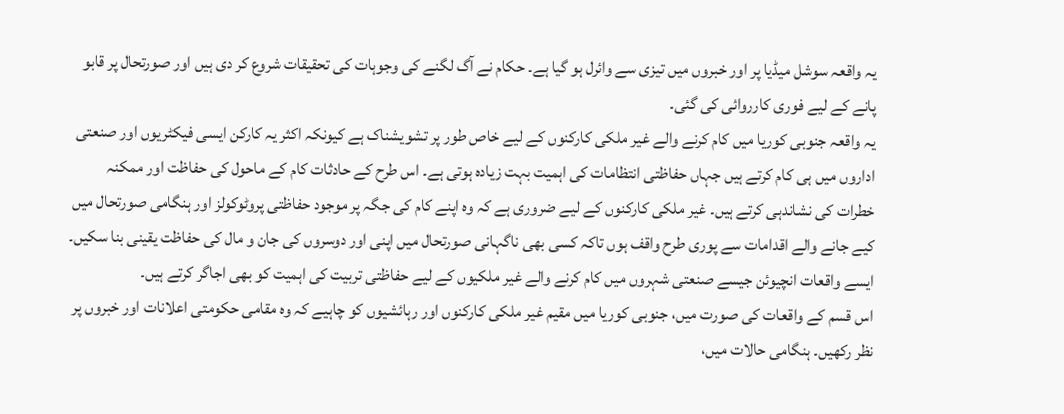یہ واقعہ سوشل میڈیا پر اور خبروں میں تیزی سے وائرل ہو گیا ہے۔ حکام نے آگ لگنے کی وجوہات کی تحقیقات شروع کر دی ہیں اور صورتحال پر قابو پانے کے لیے فوری کارروائی کی گئی۔
یہ واقعہ جنوبی کوریا میں کام کرنے والے غیر ملکی کارکنوں کے لیے خاص طور پر تشویشناک ہے کیونکہ اکثر یہ کارکن ایسی فیکٹریوں اور صنعتی اداروں میں ہی کام کرتے ہیں جہاں حفاظتی انتظامات کی اہمیت بہت زیادہ ہوتی ہے۔ اس طرح کے حادثات کام کے ماحول کی حفاظت اور ممکنہ خطرات کی نشاندہی کرتے ہیں۔ غیر ملکی کارکنوں کے لیے ضروری ہے کہ وہ اپنے کام کی جگہ پر موجود حفاظتی پروٹوکولز اور ہنگامی صورتحال میں کیے جانے والے اقدامات سے پوری طرح واقف ہوں تاکہ کسی بھی ناگہانی صورتحال میں اپنی اور دوسروں کی جان و مال کی حفاظت یقینی بنا سکیں۔ ایسے واقعات انچیوئن جیسے صنعتی شہروں میں کام کرنے والے غیر ملکیوں کے لیے حفاظتی تربیت کی اہمیت کو بھی اجاگر کرتے ہیں۔
اس قسم کے واقعات کی صورت میں، جنوبی کوریا میں مقیم غیر ملکی کارکنوں اور رہائشیوں کو چاہیے کہ وہ مقامی حکومتی اعلانات اور خبروں پر نظر رکھیں۔ ہنگامی حالات میں،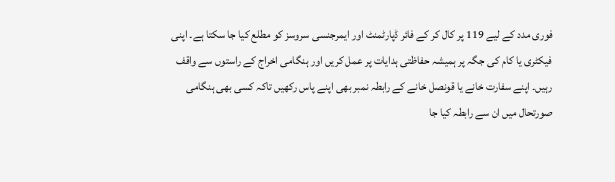فوری مدد کے لیے 119 پر کال کر کے فائر ڈپارٹمنٹ اور ایمرجنسی سروسز کو مطلع کیا جا سکتا ہے۔ اپنی فیکٹری یا کام کی جگہ پر ہمیشہ حفاظتی ہدایات پر عمل کریں اور ہنگامی اخراج کے راستوں سے واقف رہیں۔ اپنے سفارت خانے یا قونصل خانے کے رابطہ نمبر بھی اپنے پاس رکھیں تاکہ کسی بھی ہنگامی صورتحال میں ان سے رابطہ کیا جا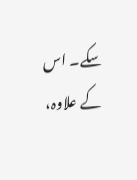سکے۔ اس کے علاوہ،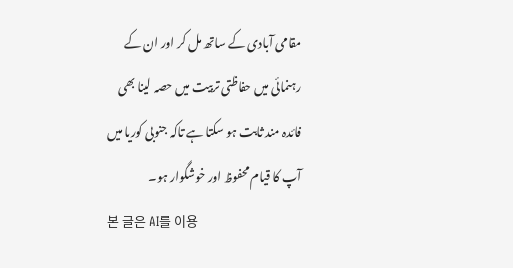مقامی آبادی کے ساتھ مل کر اور ان کے رہنمائی میں حفاظتی تربیت میں حصہ لینا بھی فائدہ مند ثابت ہو سکتا ہے تاکہ جنوبی کوریا میں آپ کا قیام محفوظ اور خوشگوار ہو۔
본 글은 AI를 이용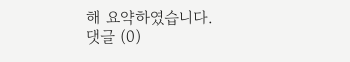해 요약하였습니다.
댓글 (0)